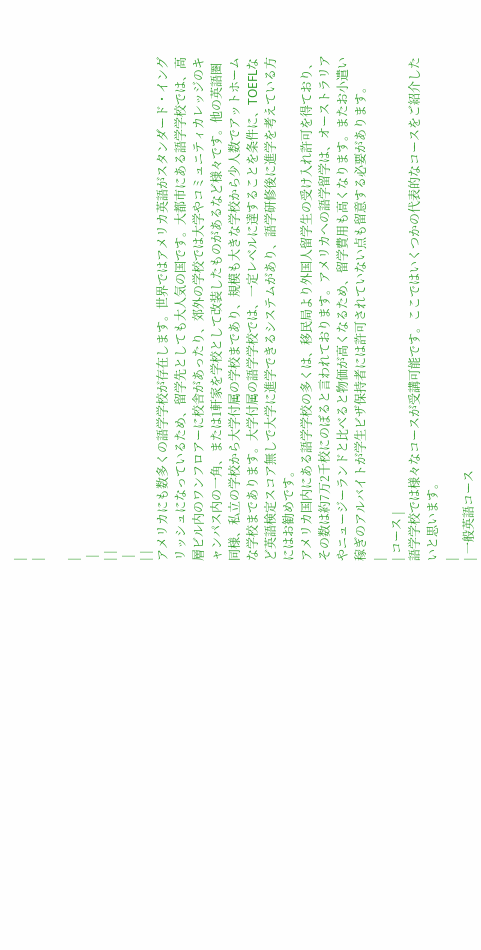|
|

|
 |
| |
 |
| |
アメリカにも数多くの語学学校が存在します。世界ではアメリカ英語がスタンダード・イングリッシュになっているため、留学先としても大人気の国です。大都市にある語学学校では、高層ビル内のワンフロアーに校舎があったり、郊外の学校では大学やコミュニティカレッジのキャンパス内の一角、または1軒家を学校として改装したものがあるなど様々です。他の英語圏同様、私立の学校から大学付属の学校まであり、規模も大きな学校から少人数でアットホームな学校まであります。大学付属の語学学校では、一定レベルに達することを条件に、TOEFLなど英語検定スコア無しで大学に進学できるシステムがあり、語学研修後に進学を考えている方にはお勧めです。
アメリカ国内にある語学学校の多くは、移民局より外国人留学生の受け入れ許可を得ており、その数は約7万2千校にのぼると言われております。アメリカへの語学留学は、オーストラリアやニュージーランドと比べると物価が高くなるため、留学費用も高くなります。またお小遣い稼ぎのアルバイトが学生ビザ保持者には許可されていない点も留意する必要があります。
|
| コース |
語学学校では様々なコースが受講可能です。ここではいくつかの代表的なコースをご紹介したいと思います。
|
| 一般英語コース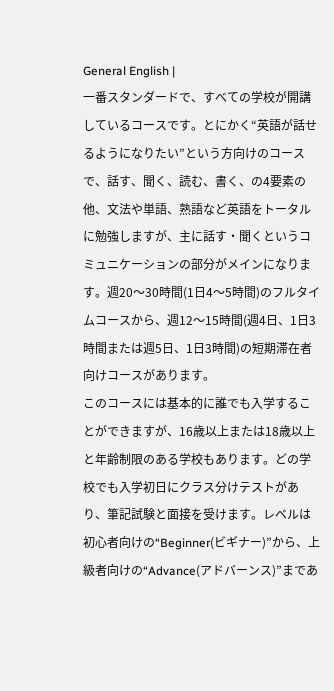General English |
一番スタンダードで、すべての学校が開講しているコースです。とにかく“英語が話せるようになりたい”という方向けのコースで、話す、聞く、読む、書く、の4要素の他、文法や単語、熟語など英語をトータルに勉強しますが、主に話す・聞くというコミュニケーションの部分がメインになります。週20〜30時間(1日4〜5時間)のフルタイムコースから、週12〜15時間(週4日、1日3時間または週5日、1日3時間)の短期滞在者向けコースがあります。
このコースには基本的に誰でも入学することができますが、16歳以上または18歳以上と年齢制限のある学校もあります。どの学校でも入学初日にクラス分けテストがあり、筆記試験と面接を受けます。レベルは初心者向けの“Beginner(ビギナー)”から、上級者向けの“Advance(アドバーンス)”まであ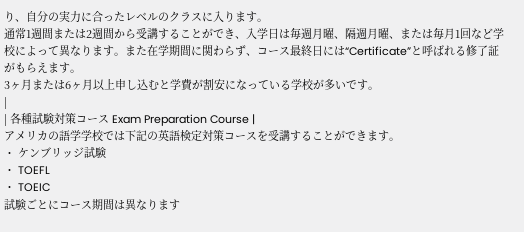り、自分の実力に合ったレベルのクラスに入ります。
通常1週間または2週間から受講することができ、入学日は毎週月曜、隔週月曜、または毎月1回など学校によって異なります。また在学期間に関わらず、コース最終日には“Certificate”と呼ばれる修了証がもらえます。
3ヶ月または6ヶ月以上申し込むと学費が割安になっている学校が多いです。
|
| 各種試験対策コース Exam Preparation Course |
アメリカの語学学校では下記の英語検定対策コースを受講することができます。
・ ケンブリッジ試験
・ TOEFL
・ TOEIC
試験ごとにコース期間は異なります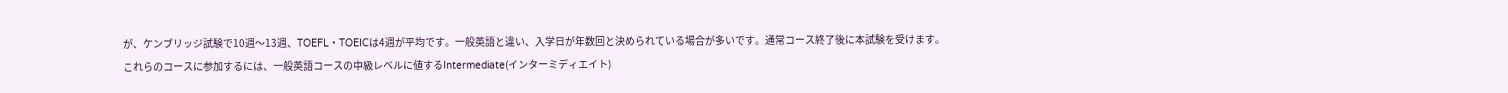が、ケンブリッジ試験で10週〜13週、TOEFL・TOEICは4週が平均です。一般英語と違い、入学日が年数回と決められている場合が多いです。通常コース終了後に本試験を受けます。
これらのコースに参加するには、一般英語コースの中級レベルに値するIntermediate(インターミディエイト)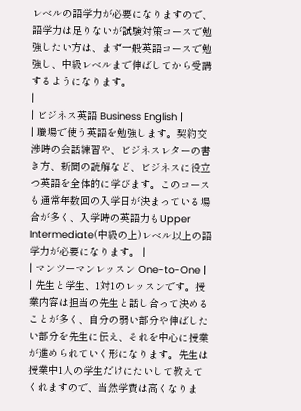レベルの語学力が必要になりますので、語学力は足りないが試験対策コースで勉強したい方は、まず一般英語コースで勉強し、中級レベルまで伸ばしてから受講するようになります。
|
| ビジネス英語 Business English |
| 職場で使う英語を勉強します。契約交渉時の会話練習や、ビジネスレターの書き方、新聞の読解など、ビジネスに役立つ英語を全体的に学びます。このコースも通常年数回の入学日が決まっている場合が多く、入学時の英語力もUpper Intermediate(中級の上)レベル以上の語学力が必要になります。 |
| マンツーマンレッスン One-to-One |
| 先生と学生、1対1のレッスンです。授業内容は担当の先生と話し合って決めることが多く、自分の弱い部分や伸ばしたい部分を先生に伝え、それを中心に授業が進められていく形になります。先生は授業中1人の学生だけにたいして教えてくれますので、当然学費は高くなりま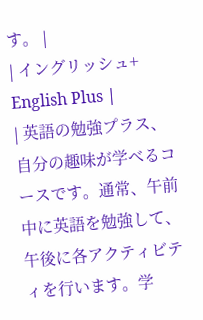す。 |
| イングリッシュ+ English Plus |
| 英語の勉強プラス、自分の趣味が学べるコースです。通常、午前中に英語を勉強して、午後に各アクティビティを行います。学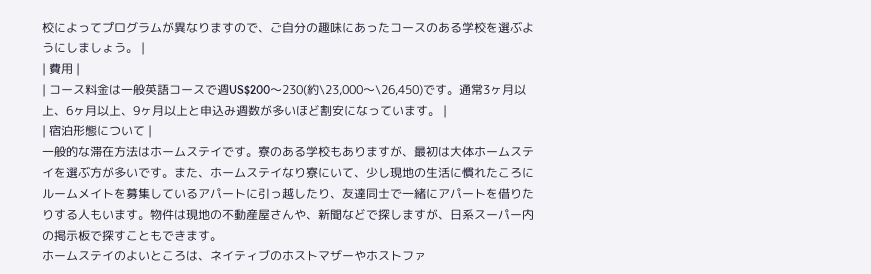校によってプログラムが異なりますので、ご自分の趣味にあったコースのある学校を選ぶようにしましょう。 |
| 費用 |
| コース料金は一般英語コースで週US$200〜230(約\23,000〜\26,450)です。通常3ヶ月以上、6ヶ月以上、9ヶ月以上と申込み週数が多いほど割安になっています。 |
| 宿泊形態について |
一般的な滞在方法はホームステイです。寮のある学校もありますが、最初は大体ホームステイを選ぶ方が多いです。また、ホームステイなり寮にいて、少し現地の生活に慣れたころにルームメイトを募集しているアパートに引っ越したり、友達同士で一緒にアパートを借りたりする人もいます。物件は現地の不動産屋さんや、新聞などで探しますが、日系スーパー内の掲示板で探すこともできます。
ホームステイのよいところは、ネイティブのホストマザーやホストファ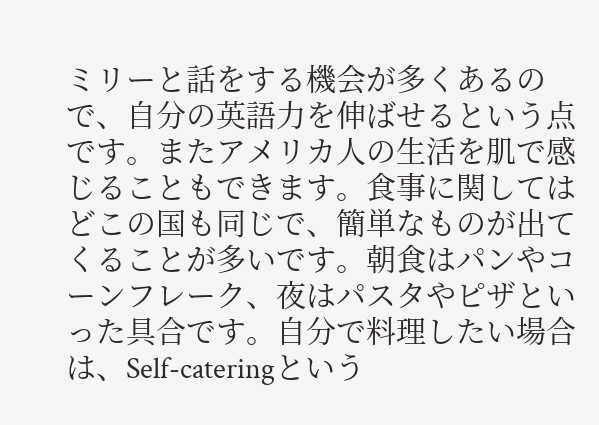ミリーと話をする機会が多くあるので、自分の英語力を伸ばせるという点です。またアメリカ人の生活を肌で感じることもできます。食事に関してはどこの国も同じで、簡単なものが出てくることが多いです。朝食はパンやコーンフレーク、夜はパスタやピザといった具合です。自分で料理したい場合は、Self-cateringという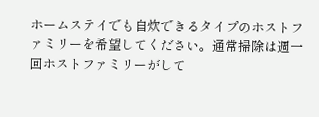ホームステイでも自炊できるタイプのホストファミリーを希望してください。通常掃除は週一回ホストファミリーがして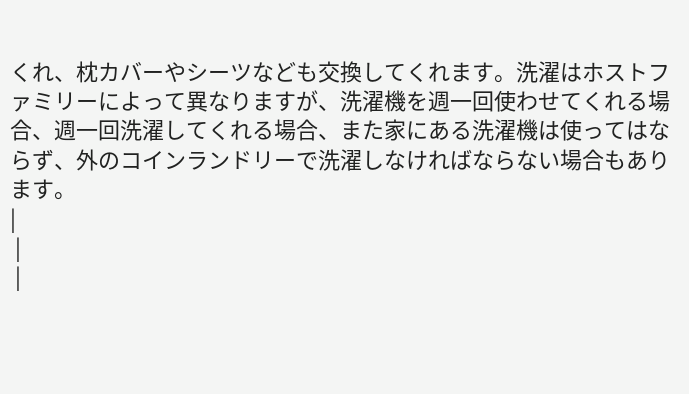くれ、枕カバーやシーツなども交換してくれます。洗濯はホストファミリーによって異なりますが、洗濯機を週一回使わせてくれる場合、週一回洗濯してくれる場合、また家にある洗濯機は使ってはならず、外のコインランドリーで洗濯しなければならない場合もあります。
|
 |
 |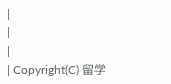|
|
|
| Copyright(C) 留学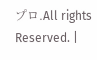プロ.All rights Reserved. |